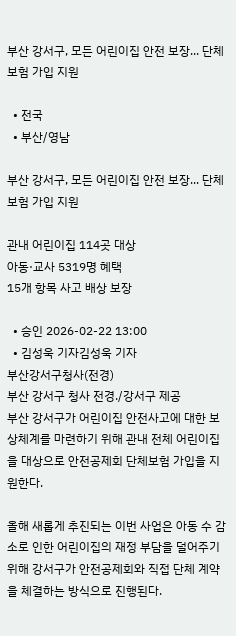부산 강서구, 모든 어린이집 안전 보장... 단체보험 가입 지원

  • 전국
  • 부산/영남

부산 강서구, 모든 어린이집 안전 보장... 단체보험 가입 지원

관내 어린이집 114곳 대상
아동·교사 5319명 혜택
15개 항목 사고 배상 보장

  • 승인 2026-02-22 13:00
  • 김성욱 기자김성욱 기자
부산강서구청사(전경)
부산 강서구 청사 전경./강서구 제공
부산 강서구가 어린이집 안전사고에 대한 보상체계를 마련하기 위해 관내 전체 어린이집을 대상으로 안전공제회 단체보험 가입을 지원한다.

올해 새롭게 추진되는 이번 사업은 아동 수 감소로 인한 어린이집의 재정 부담을 덜어주기 위해 강서구가 안전공제회와 직접 단체 계약을 체결하는 방식으로 진행된다.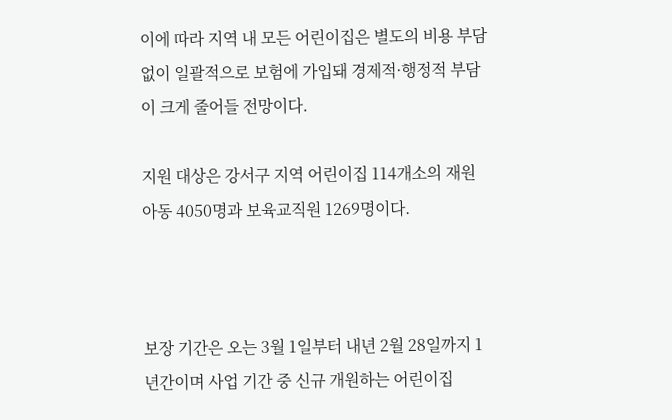이에 따라 지역 내 모든 어린이집은 별도의 비용 부담 없이 일괄적으로 보험에 가입돼 경제적·행정적 부담이 크게 줄어들 전망이다.

지원 대상은 강서구 지역 어린이집 114개소의 재원 아동 4050명과 보육교직원 1269명이다.



보장 기간은 오는 3월 1일부터 내년 2월 28일까지 1년간이며 사업 기간 중 신규 개원하는 어린이집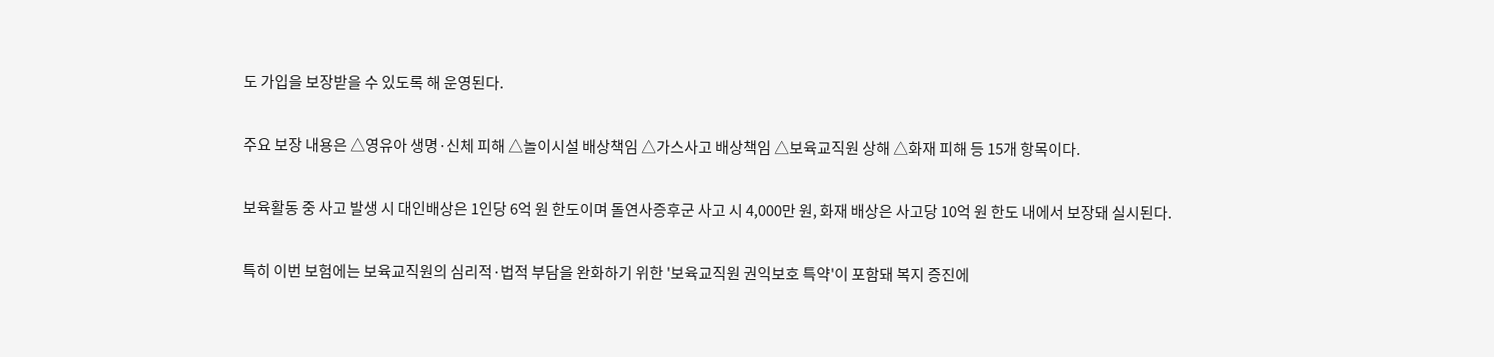도 가입을 보장받을 수 있도록 해 운영된다.

주요 보장 내용은 △영유아 생명·신체 피해 △놀이시설 배상책임 △가스사고 배상책임 △보육교직원 상해 △화재 피해 등 15개 항목이다.

보육활동 중 사고 발생 시 대인배상은 1인당 6억 원 한도이며 돌연사증후군 사고 시 4,000만 원, 화재 배상은 사고당 10억 원 한도 내에서 보장돼 실시된다.

특히 이번 보험에는 보육교직원의 심리적·법적 부담을 완화하기 위한 '보육교직원 권익보호 특약'이 포함돼 복지 증진에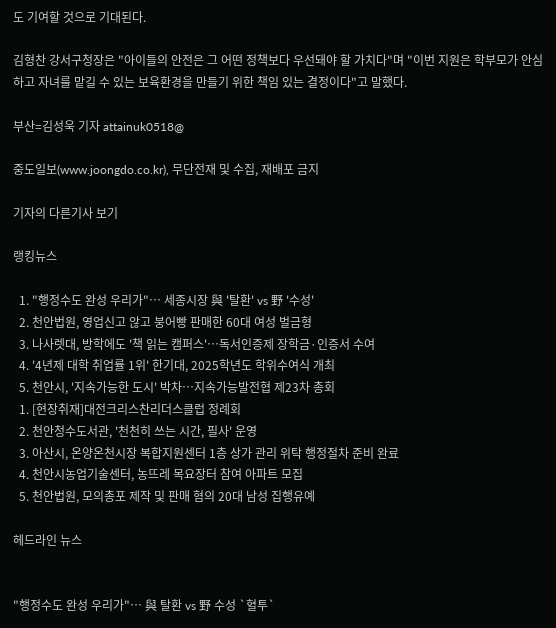도 기여할 것으로 기대된다.

김형찬 강서구청장은 "아이들의 안전은 그 어떤 정책보다 우선돼야 할 가치다"며 "이번 지원은 학부모가 안심하고 자녀를 맡길 수 있는 보육환경을 만들기 위한 책임 있는 결정이다"고 말했다.

부산=김성욱 기자 attainuk0518@

중도일보(www.joongdo.co.kr), 무단전재 및 수집, 재배포 금지

기자의 다른기사 보기

랭킹뉴스

  1. "행정수도 완성 우리가"… 세종시장 與 '탈환' vs 野 '수성'
  2. 천안법원, 영업신고 않고 붕어빵 판매한 60대 여성 벌금형
  3. 나사렛대, 방학에도 '책 읽는 캠퍼스'…독서인증제 장학금·인증서 수여
  4. '4년제 대학 취업률 1위' 한기대, 2025학년도 학위수여식 개최
  5. 천안시, '지속가능한 도시' 박차…지속가능발전협 제23차 총회
  1. [현장취재]대전크리스찬리더스클럽 정례회
  2. 천안청수도서관, '천천히 쓰는 시간, 필사' 운영
  3. 아산시, 온양온천시장 복합지원센터 1층 상가 관리 위탁 행정절차 준비 완료
  4. 천안시농업기술센터, 농뜨레 목요장터 참여 아파트 모집
  5. 천안법원, 모의총포 제작 및 판매 혐의 20대 남성 집행유예

헤드라인 뉴스


"행정수도 완성 우리가"… 與 탈환 vs 野 수성 `혈투`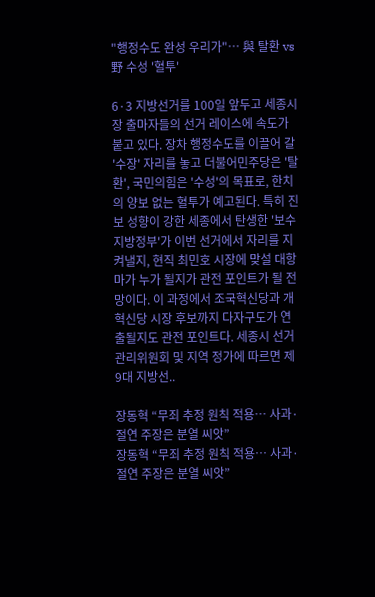"행정수도 완성 우리가"… 與 탈환 vs 野 수성 '혈투'

6·3 지방선거를 100일 앞두고 세종시장 출마자들의 선거 레이스에 속도가 붙고 있다. 장차 행정수도를 이끌어 갈 '수장' 자리를 놓고 더불어민주당은 '탈환', 국민의힘은 '수성'의 목표로, 한치의 양보 없는 혈투가 예고된다. 특히 진보 성향이 강한 세종에서 탄생한 '보수 지방정부'가 이번 선거에서 자리를 지켜낼지, 현직 최민호 시장에 맞설 대항마가 누가 될지가 관전 포인트가 될 전망이다. 이 과정에서 조국혁신당과 개혁신당 시장 후보까지 다자구도가 연출될지도 관전 포인트다. 세종시 선거관리위원회 및 지역 정가에 따르면 제9대 지방선..

장동혁 “무죄 추정 원칙 적용… 사과·절연 주장은 분열 씨앗”
장동혁 “무죄 추정 원칙 적용… 사과·절연 주장은 분열 씨앗”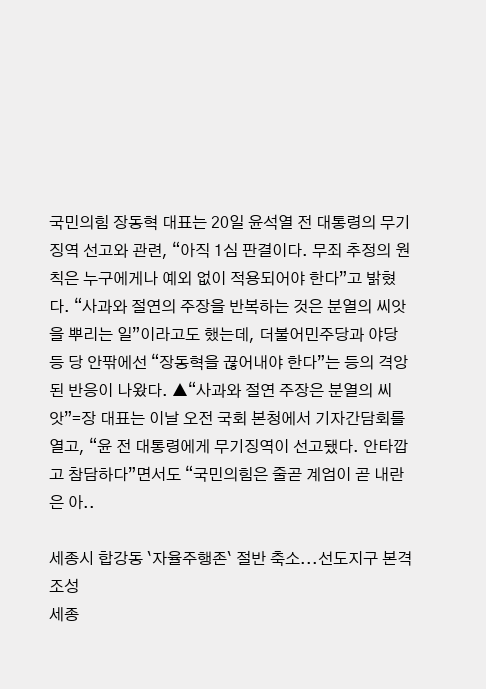국민의힘 장동혁 대표는 20일 윤석열 전 대통령의 무기징역 선고와 관련, “아직 1심 판결이다. 무죄 추정의 원칙은 누구에게나 예외 없이 적용되어야 한다”고 밝혔다. “사과와 절연의 주장을 반복하는 것은 분열의 씨앗을 뿌리는 일”이라고도 했는데, 더불어민주당과 야당 등 당 안팎에선 “장동혁을 끊어내야 한다”는 등의 격앙된 반응이 나왔다. ▲“사과와 절연 주장은 분열의 씨앗”=장 대표는 이날 오전 국회 본청에서 기자간담회를 열고, “윤 전 대통령에게 무기징역이 선고됐다. 안타깝고 참담하다”면서도 “국민의힘은 줄곧 계엄이 곧 내란은 아..

세종시 합강동 `자율주행존` 절반 축소...선도지구 본격 조성
세종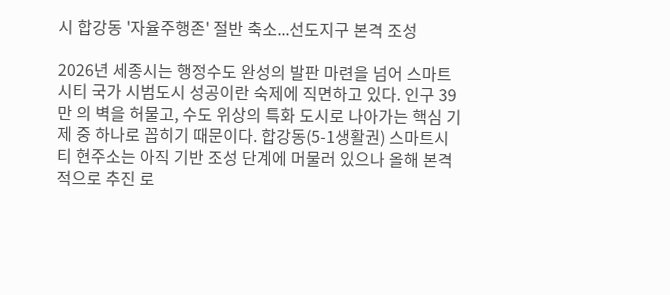시 합강동 '자율주행존' 절반 축소...선도지구 본격 조성

2026년 세종시는 행정수도 완성의 발판 마련을 넘어 스마트시티 국가 시범도시 성공이란 숙제에 직면하고 있다. 인구 39만 의 벽을 허물고, 수도 위상의 특화 도시로 나아가는 핵심 기제 중 하나로 꼽히기 때문이다. 합강동(5-1생활권) 스마트시티 현주소는 아직 기반 조성 단계에 머물러 있으나 올해 본격적으로 추진 로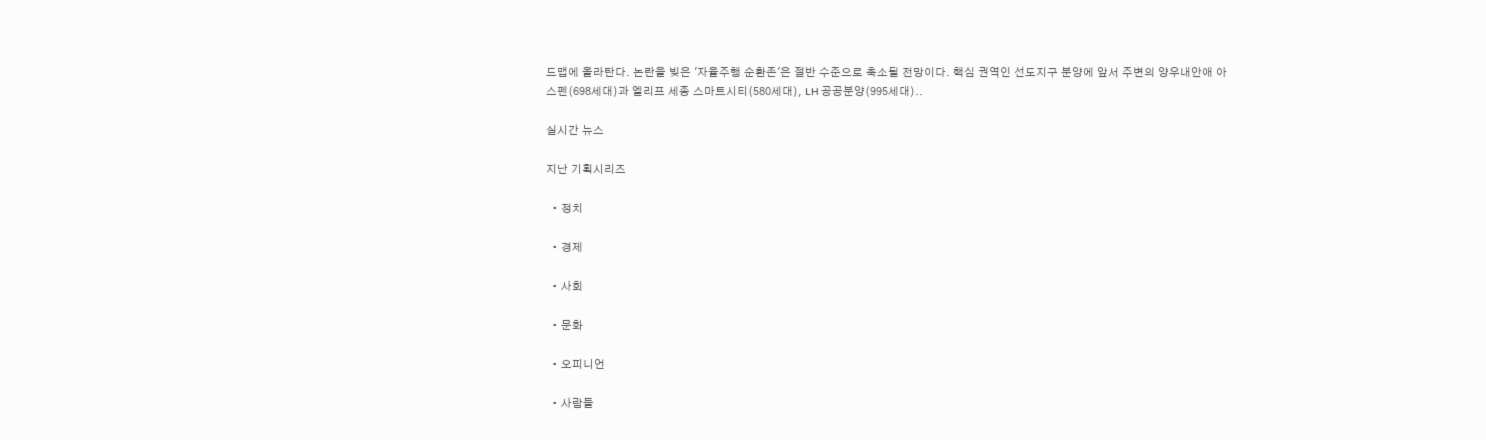드맵에 올라탄다. 논란을 빚은 '자율주행 순환존'은 절반 수준으로 축소될 전망이다. 핵심 권역인 선도지구 분양에 앞서 주변의 양우내안애 아스펜(698세대)과 엘리프 세종 스마트시티(580세대), LH 공공분양(995세대)..

실시간 뉴스

지난 기획시리즈

  • 정치

  • 경제

  • 사회

  • 문화

  • 오피니언

  • 사람들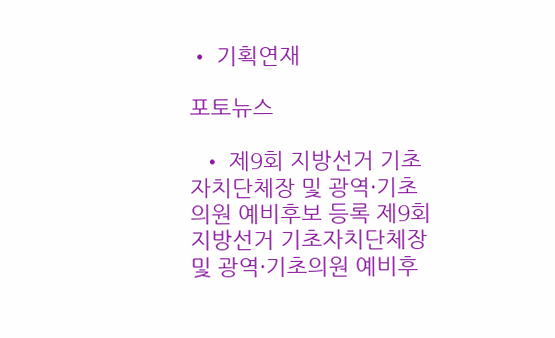• 기획연재

포토뉴스

  • 제9회 지방선거 기초자치단체장 및 광역·기초의원 예비후보 등록 제9회 지방선거 기초자치단체장 및 광역·기초의원 예비후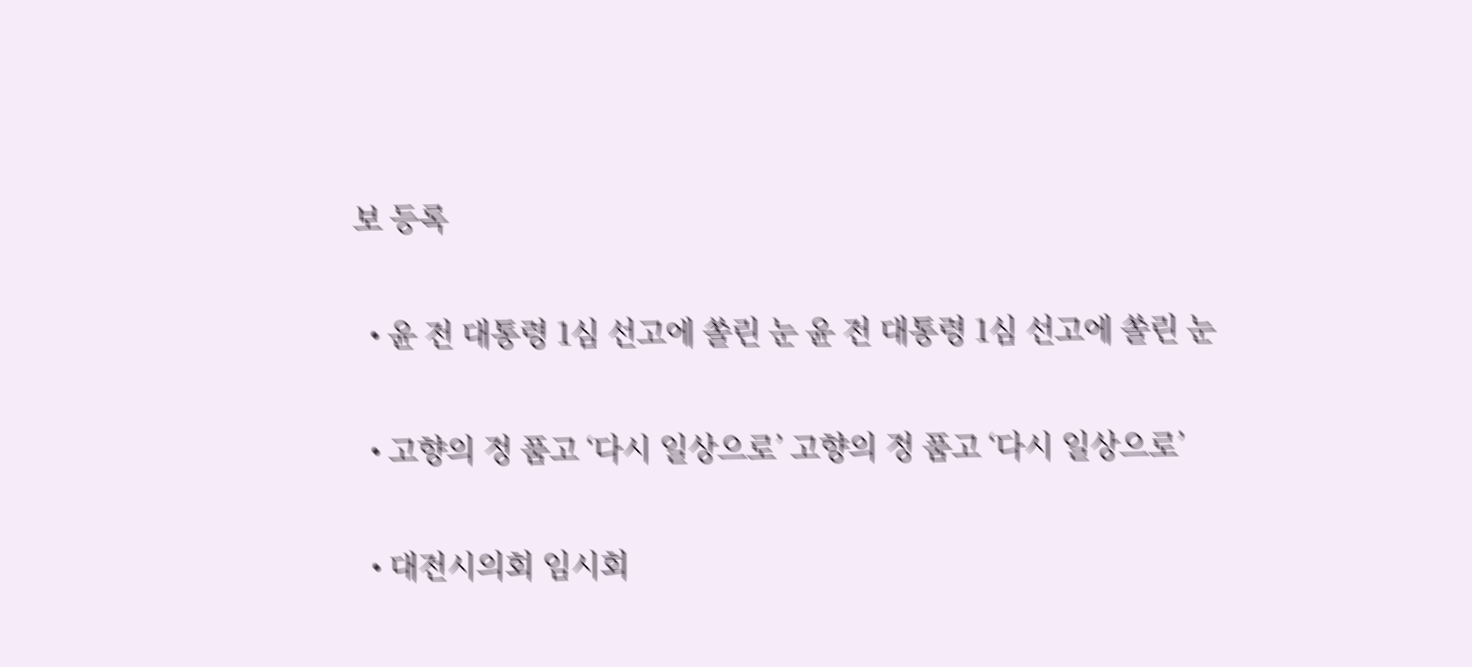보 등록

  • 윤 전 대통령 1심 선고에 쏠린 눈 윤 전 대통령 1심 선고에 쏠린 눈

  • 고향의 정 품고 ‘다시 일상으로’ 고향의 정 품고 ‘다시 일상으로’

  • 대전시의회 임시회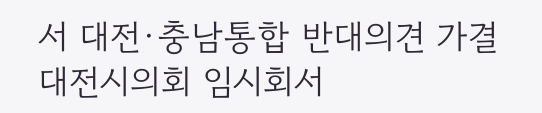서 대전·충남통합 반대의견 가결 대전시의회 임시회서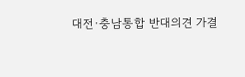대전·충남통합 반대의견 가결